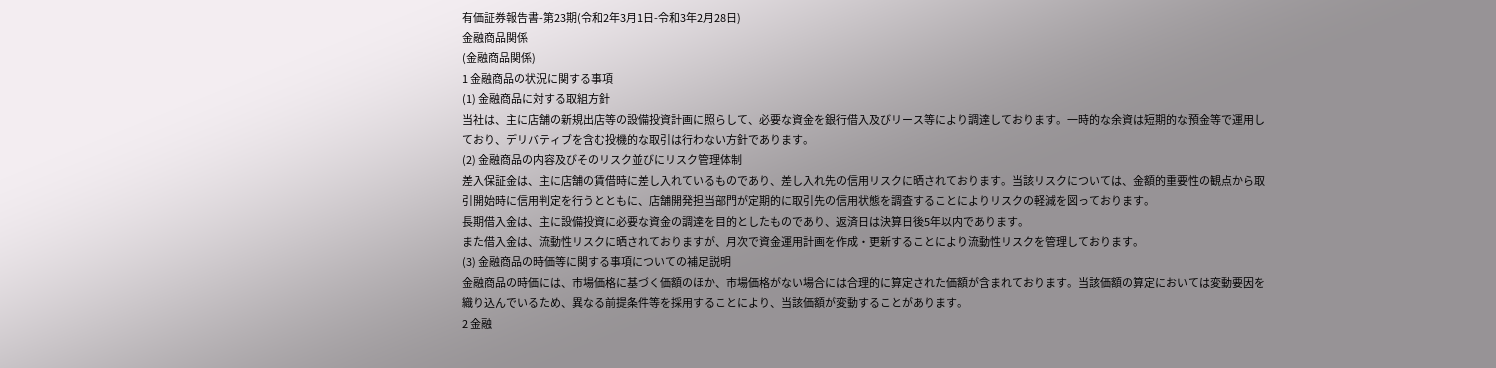有価証券報告書-第23期(令和2年3月1日-令和3年2月28日)
金融商品関係
(金融商品関係)
1 金融商品の状況に関する事項
(1) 金融商品に対する取組方針
当社は、主に店舗の新規出店等の設備投資計画に照らして、必要な資金を銀行借入及びリース等により調達しております。一時的な余資は短期的な預金等で運用しており、デリバティブを含む投機的な取引は行わない方針であります。
(2) 金融商品の内容及びそのリスク並びにリスク管理体制
差入保証金は、主に店舗の賃借時に差し入れているものであり、差し入れ先の信用リスクに晒されております。当該リスクについては、金額的重要性の観点から取引開始時に信用判定を行うとともに、店舗開発担当部門が定期的に取引先の信用状態を調査することによりリスクの軽減を図っております。
長期借入金は、主に設備投資に必要な資金の調達を目的としたものであり、返済日は決算日後5年以内であります。
また借入金は、流動性リスクに晒されておりますが、月次で資金運用計画を作成・更新することにより流動性リスクを管理しております。
(3) 金融商品の時価等に関する事項についての補足説明
金融商品の時価には、市場価格に基づく価額のほか、市場価格がない場合には合理的に算定された価額が含まれております。当該価額の算定においては変動要因を織り込んでいるため、異なる前提条件等を採用することにより、当該価額が変動することがあります。
2 金融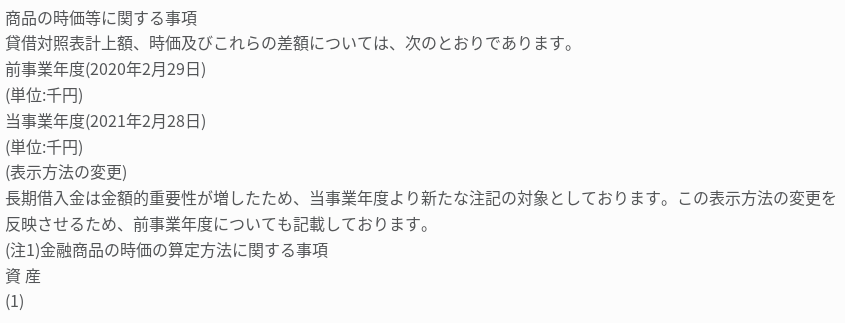商品の時価等に関する事項
貸借対照表計上額、時価及びこれらの差額については、次のとおりであります。
前事業年度(2020年2月29日)
(単位:千円)
当事業年度(2021年2月28日)
(単位:千円)
(表示方法の変更)
長期借入金は金額的重要性が増したため、当事業年度より新たな注記の対象としております。この表示方法の変更を反映させるため、前事業年度についても記載しております。
(注1)金融商品の時価の算定方法に関する事項
資 産
(1)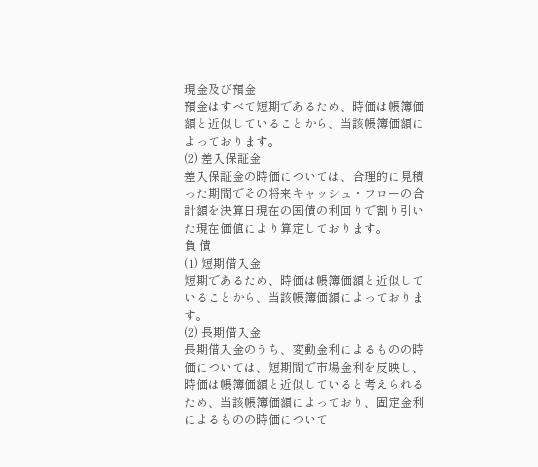現金及び預金
預金はすべて短期であるため、時価は帳簿価額と近似していることから、当該帳簿価額によっております。
(2) 差入保証金
差入保証金の時価については、合理的に見積った期間でその将来キャッシュ・フローの合計額を決算日現在の国債の利回りで割り引いた現在価値により算定しております。
負 債
(1) 短期借入金
短期であるため、時価は帳簿価額と近似していることから、当該帳簿価額によっております。
(2) 長期借入金
長期借入金のうち、変動金利によるものの時価については、短期間で市場金利を反映し、時価は帳簿価額と近似していると考えられるため、当該帳簿価額によっており、固定金利によるものの時価について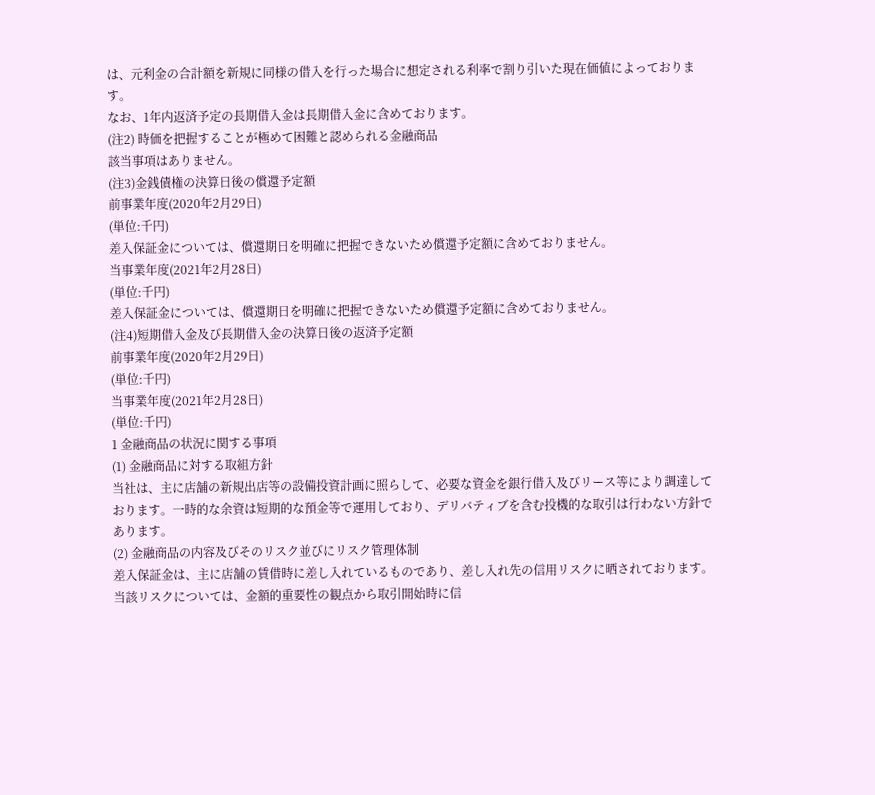は、元利金の合計額を新規に同様の借入を行った場合に想定される利率で割り引いた現在価値によっております。
なお、1年内返済予定の長期借入金は長期借入金に含めております。
(注2) 時価を把握することが極めて困難と認められる金融商品
該当事項はありません。
(注3)金銭債権の決算日後の償還予定額
前事業年度(2020年2月29日)
(単位:千円)
差入保証金については、償還期日を明確に把握できないため償還予定額に含めておりません。
当事業年度(2021年2月28日)
(単位:千円)
差入保証金については、償還期日を明確に把握できないため償還予定額に含めておりません。
(注4)短期借入金及び長期借入金の決算日後の返済予定額
前事業年度(2020年2月29日)
(単位:千円)
当事業年度(2021年2月28日)
(単位:千円)
1 金融商品の状況に関する事項
(1) 金融商品に対する取組方針
当社は、主に店舗の新規出店等の設備投資計画に照らして、必要な資金を銀行借入及びリース等により調達しております。一時的な余資は短期的な預金等で運用しており、デリバティブを含む投機的な取引は行わない方針であります。
(2) 金融商品の内容及びそのリスク並びにリスク管理体制
差入保証金は、主に店舗の賃借時に差し入れているものであり、差し入れ先の信用リスクに晒されております。当該リスクについては、金額的重要性の観点から取引開始時に信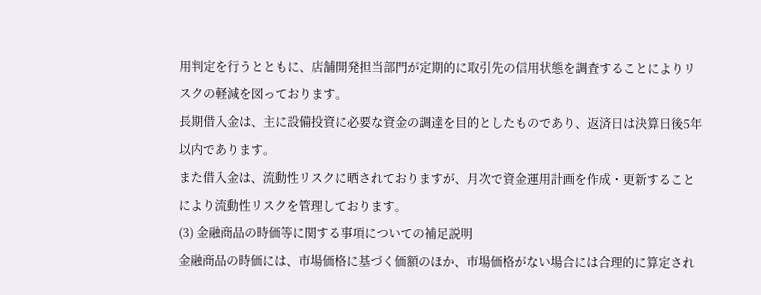用判定を行うとともに、店舗開発担当部門が定期的に取引先の信用状態を調査することによりリスクの軽減を図っております。
長期借入金は、主に設備投資に必要な資金の調達を目的としたものであり、返済日は決算日後5年以内であります。
また借入金は、流動性リスクに晒されておりますが、月次で資金運用計画を作成・更新することにより流動性リスクを管理しております。
(3) 金融商品の時価等に関する事項についての補足説明
金融商品の時価には、市場価格に基づく価額のほか、市場価格がない場合には合理的に算定され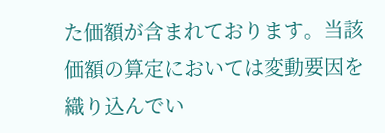た価額が含まれております。当該価額の算定においては変動要因を織り込んでい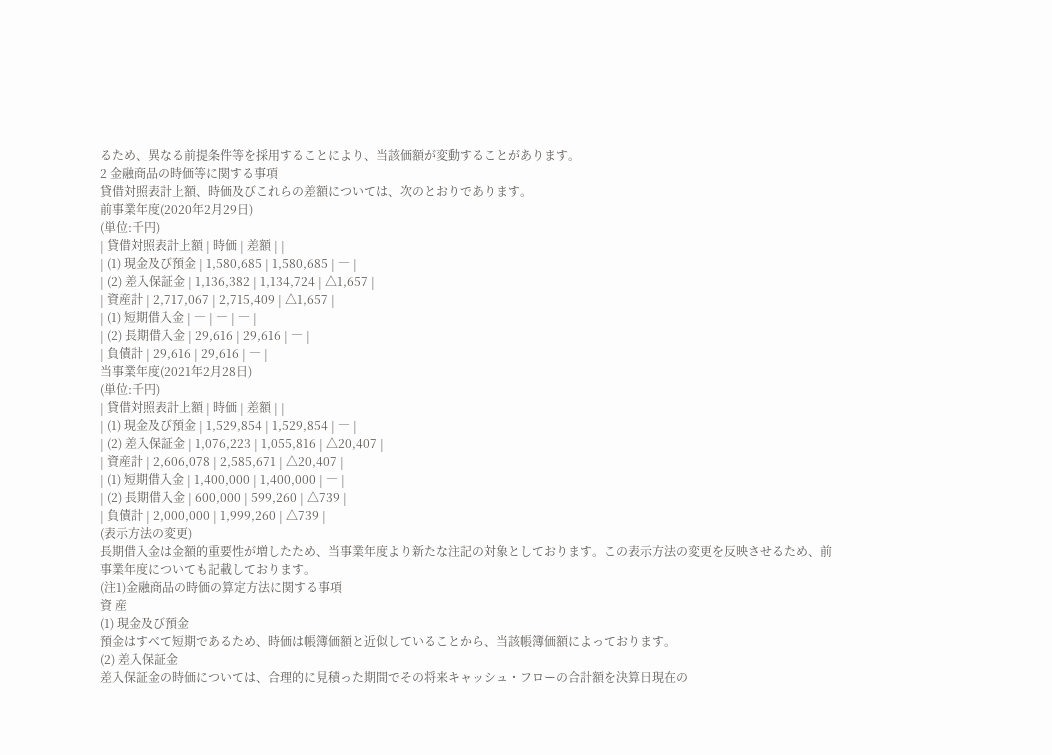るため、異なる前提条件等を採用することにより、当該価額が変動することがあります。
2 金融商品の時価等に関する事項
貸借対照表計上額、時価及びこれらの差額については、次のとおりであります。
前事業年度(2020年2月29日)
(単位:千円)
| 貸借対照表計上額 | 時価 | 差額 | |
| (1) 現金及び預金 | 1,580,685 | 1,580,685 | ― |
| (2) 差入保証金 | 1,136,382 | 1,134,724 | △1,657 |
| 資産計 | 2,717,067 | 2,715,409 | △1,657 |
| (1) 短期借入金 | ― | ― | ― |
| (2) 長期借入金 | 29,616 | 29,616 | ― |
| 負債計 | 29,616 | 29,616 | ― |
当事業年度(2021年2月28日)
(単位:千円)
| 貸借対照表計上額 | 時価 | 差額 | |
| (1) 現金及び預金 | 1,529,854 | 1,529,854 | ― |
| (2) 差入保証金 | 1,076,223 | 1,055,816 | △20,407 |
| 資産計 | 2,606,078 | 2,585,671 | △20,407 |
| (1) 短期借入金 | 1,400,000 | 1,400,000 | ― |
| (2) 長期借入金 | 600,000 | 599,260 | △739 |
| 負債計 | 2,000,000 | 1,999,260 | △739 |
(表示方法の変更)
長期借入金は金額的重要性が増したため、当事業年度より新たな注記の対象としております。この表示方法の変更を反映させるため、前事業年度についても記載しております。
(注1)金融商品の時価の算定方法に関する事項
資 産
(1) 現金及び預金
預金はすべて短期であるため、時価は帳簿価額と近似していることから、当該帳簿価額によっております。
(2) 差入保証金
差入保証金の時価については、合理的に見積った期間でその将来キャッシュ・フローの合計額を決算日現在の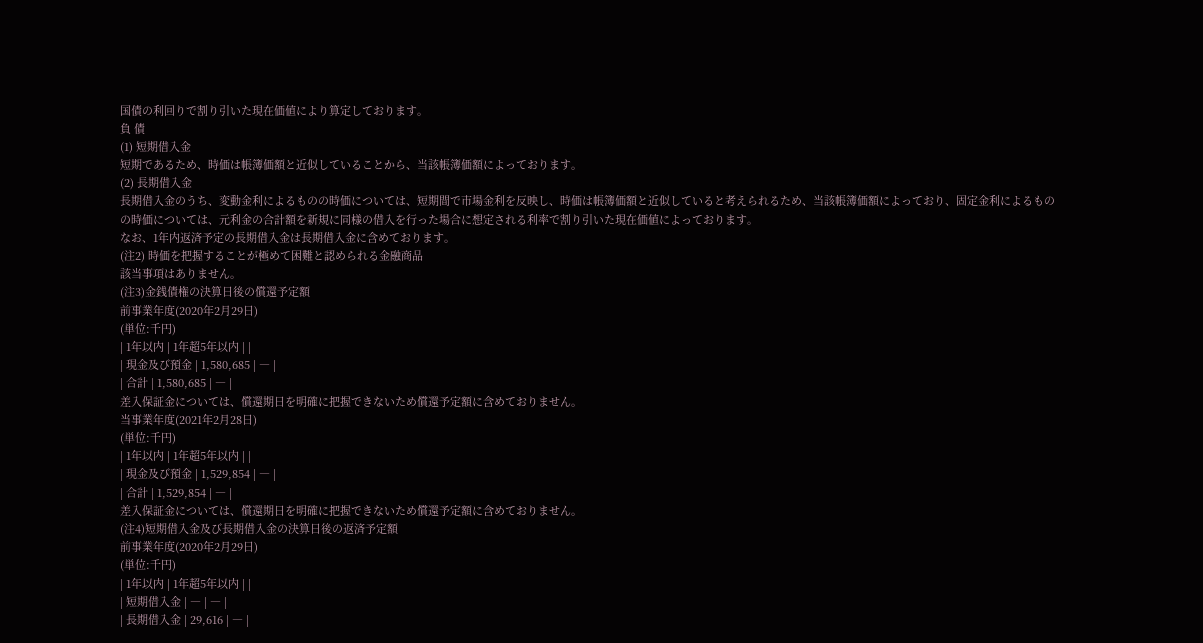国債の利回りで割り引いた現在価値により算定しております。
負 債
(1) 短期借入金
短期であるため、時価は帳簿価額と近似していることから、当該帳簿価額によっております。
(2) 長期借入金
長期借入金のうち、変動金利によるものの時価については、短期間で市場金利を反映し、時価は帳簿価額と近似していると考えられるため、当該帳簿価額によっており、固定金利によるものの時価については、元利金の合計額を新規に同様の借入を行った場合に想定される利率で割り引いた現在価値によっております。
なお、1年内返済予定の長期借入金は長期借入金に含めております。
(注2) 時価を把握することが極めて困難と認められる金融商品
該当事項はありません。
(注3)金銭債権の決算日後の償還予定額
前事業年度(2020年2月29日)
(単位:千円)
| 1年以内 | 1年超5年以内 | |
| 現金及び預金 | 1,580,685 | ― |
| 合計 | 1,580,685 | ― |
差入保証金については、償還期日を明確に把握できないため償還予定額に含めておりません。
当事業年度(2021年2月28日)
(単位:千円)
| 1年以内 | 1年超5年以内 | |
| 現金及び預金 | 1,529,854 | ― |
| 合計 | 1,529,854 | ― |
差入保証金については、償還期日を明確に把握できないため償還予定額に含めておりません。
(注4)短期借入金及び長期借入金の決算日後の返済予定額
前事業年度(2020年2月29日)
(単位:千円)
| 1年以内 | 1年超5年以内 | |
| 短期借入金 | ― | ― |
| 長期借入金 | 29,616 | ― |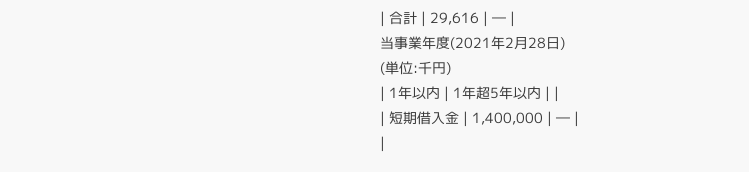| 合計 | 29,616 | ― |
当事業年度(2021年2月28日)
(単位:千円)
| 1年以内 | 1年超5年以内 | |
| 短期借入金 | 1,400,000 | ― |
|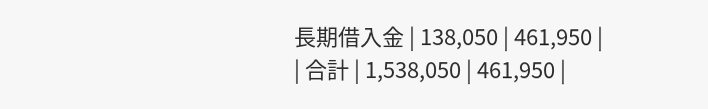長期借入金 | 138,050 | 461,950 |
| 合計 | 1,538,050 | 461,950 |